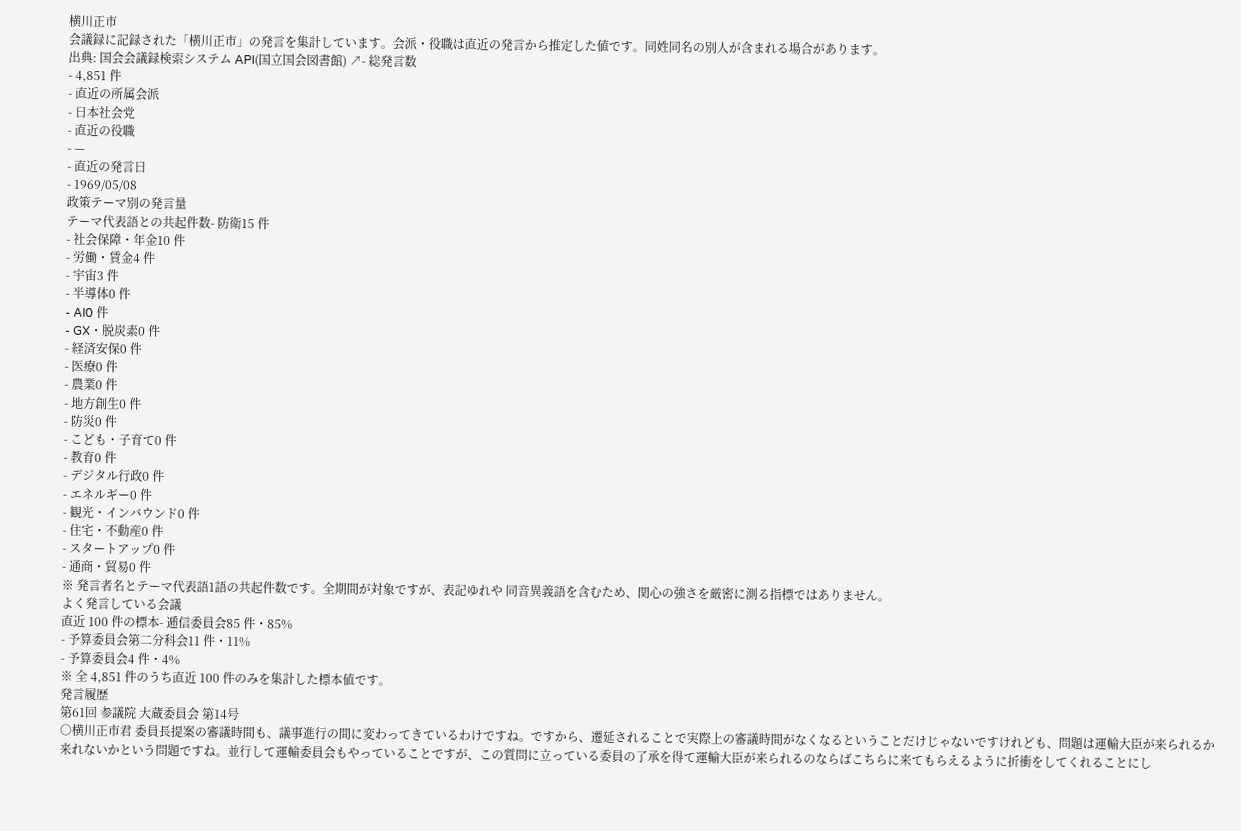横川正市
会議録に記録された「横川正市」の発言を集計しています。会派・役職は直近の発言から推定した値です。同姓同名の別人が含まれる場合があります。
出典: 国会会議録検索システム API(国立国会図書館) ↗- 総発言数
- 4,851 件
- 直近の所属会派
- 日本社会党
- 直近の役職
- —
- 直近の発言日
- 1969/05/08
政策テーマ別の発言量
テーマ代表語との共起件数- 防衛15 件
- 社会保障・年金10 件
- 労働・賃金4 件
- 宇宙3 件
- 半導体0 件
- AI0 件
- GX・脱炭素0 件
- 経済安保0 件
- 医療0 件
- 農業0 件
- 地方創生0 件
- 防災0 件
- こども・子育て0 件
- 教育0 件
- デジタル行政0 件
- エネルギー0 件
- 観光・インバウンド0 件
- 住宅・不動産0 件
- スタートアップ0 件
- 通商・貿易0 件
※ 発言者名とテーマ代表語1語の共起件数です。全期間が対象ですが、表記ゆれや 同音異義語を含むため、関心の強さを厳密に測る指標ではありません。
よく発言している会議
直近 100 件の標本- 逓信委員会85 件・85%
- 予算委員会第二分科会11 件・11%
- 予算委員会4 件・4%
※ 全 4,851 件のうち直近 100 件のみを集計した標本値です。
発言履歴
第61回 参議院 大蔵委員会 第14号
○横川正市君 委員長提案の審議時間も、議事進行の間に変わってきているわけですね。ですから、遷延されることで実際上の審議時間がなくなるということだけじゃないですけれども、問題は運輸大臣が来られるか来れないかという問題ですね。並行して運輸委員会もやっていることですが、この質問に立っている委員の了承を得て運輸大臣が来られるのならばこちらに来てもらえるように折衝をしてくれることにし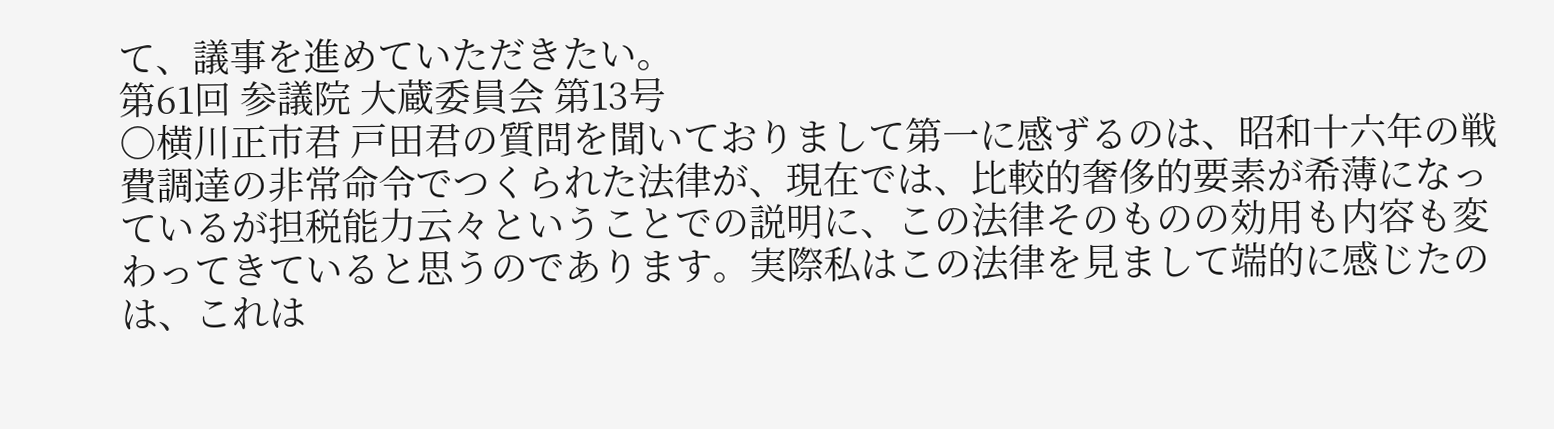て、議事を進めていただきたい。
第61回 参議院 大蔵委員会 第13号
○横川正市君 戸田君の質問を聞いておりまして第一に感ずるのは、昭和十六年の戦費調達の非常命令でつくられた法律が、現在では、比較的奢侈的要素が希薄になっているが担税能力云々ということでの説明に、この法律そのものの効用も内容も変わってきていると思うのであります。実際私はこの法律を見まして端的に感じたのは、これは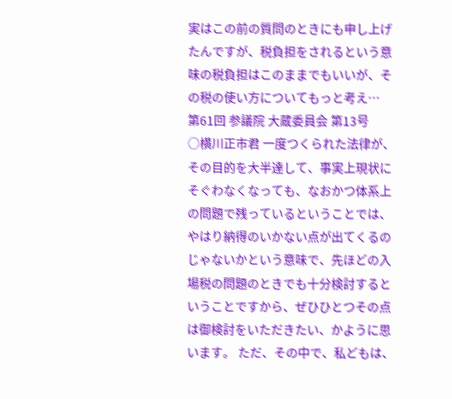実はこの前の質問のときにも申し上げたんですが、税負担をされるという意味の税負担はこのままでもいいが、その税の使い方についてもっと考え…
第61回 参議院 大蔵委員会 第13号
○横川正市君 一度つくられた法律が、その目的を大半達して、事実上現状にそぐわなくなっても、なおかつ体系上の問題で残っているということでは、やはり納得のいかない点が出てくるのじゃないかという意味で、先ほどの入場税の問題のときでも十分検討するということですから、ぜひひとつその点は御検討をいただきたい、かように思います。 ただ、その中で、私どもは、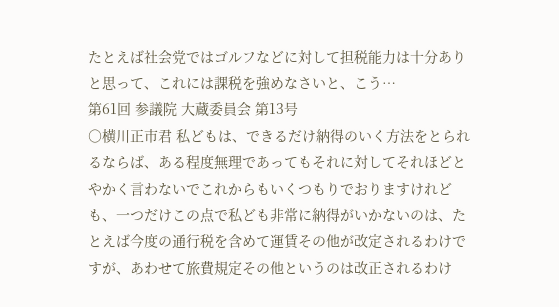たとえば社会党ではゴルフなどに対して担税能力は十分ありと思って、これには課税を強めなさいと、こう…
第61回 参議院 大蔵委員会 第13号
○横川正市君 私どもは、できるだけ納得のいく方法をとられるならば、ある程度無理であってもそれに対してそれほどとやかく言わないでこれからもいくつもりでおりますけれども、一つだけこの点で私ども非常に納得がいかないのは、たとえば今度の通行税を含めて運賃その他が改定されるわけですが、あわせて旅費規定その他というのは改正されるわけ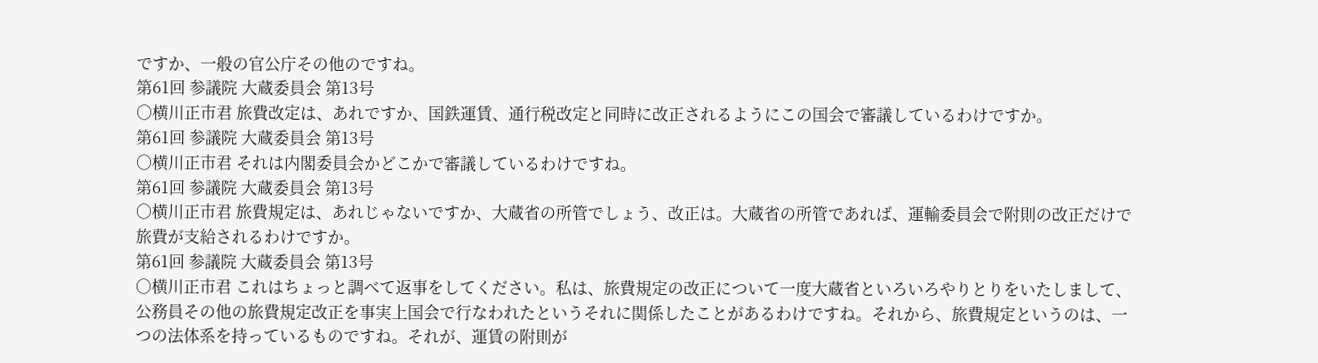ですか、一般の官公庁その他のですね。
第61回 参議院 大蔵委員会 第13号
○横川正市君 旅費改定は、あれですか、国鉄運賃、通行税改定と同時に改正されるようにこの国会で審議しているわけですか。
第61回 参議院 大蔵委員会 第13号
○横川正市君 それは内閣委員会かどこかで審議しているわけですね。
第61回 参議院 大蔵委員会 第13号
○横川正市君 旅費規定は、あれじゃないですか、大蔵省の所管でしょう、改正は。大蔵省の所管であれば、運輸委員会で附則の改正だけで旅費が支給されるわけですか。
第61回 参議院 大蔵委員会 第13号
○横川正市君 これはちょっと調べて返事をしてください。私は、旅費規定の改正について一度大蔵省といろいろやりとりをいたしまして、公務員その他の旅費規定改正を事実上国会で行なわれたというそれに関係したことがあるわけですね。それから、旅費規定というのは、一つの法体系を持っているものですね。それが、運賃の附則が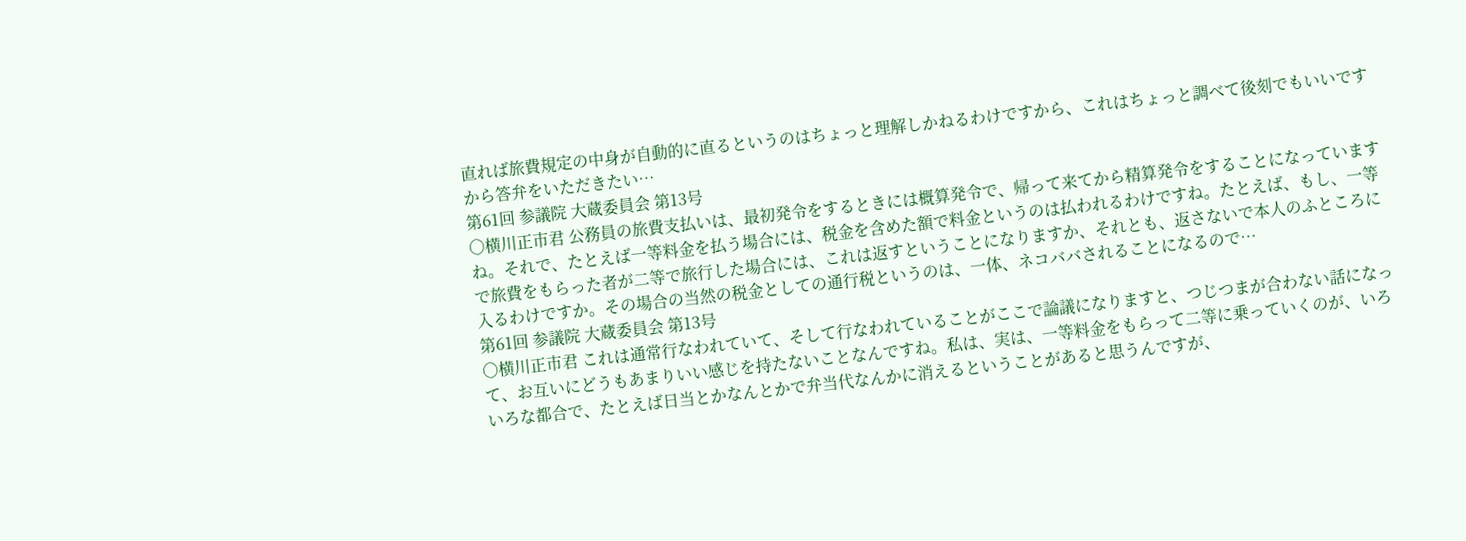直れば旅費規定の中身が自動的に直るというのはちょっと理解しかねるわけですから、これはちょっと調べて後刻でもいいですから答弁をいただきたい…
第61回 参議院 大蔵委員会 第13号
○横川正市君 公務員の旅費支払いは、最初発令をするときには概算発令で、帰って来てから精算発令をすることになっていますね。それで、たとえば一等料金を払う場合には、税金を含めた額で料金というのは払われるわけですね。たとえば、もし、一等で旅費をもらった者が二等で旅行した場合には、これは返すということになりますか、それとも、返さないで本人のふところに入るわけですか。その場合の当然の税金としての通行税というのは、一体、ネコババされることになるので…
第61回 参議院 大蔵委員会 第13号
○横川正市君 これは通常行なわれていて、そして行なわれていることがここで論議になりますと、つじつまが合わない話になって、お互いにどうもあまりいい感じを持たないことなんですね。私は、実は、一等料金をもらって二等に乗っていくのが、いろいろな都合で、たとえば日当とかなんとかで弁当代なんかに消えるということがあると思うんですが、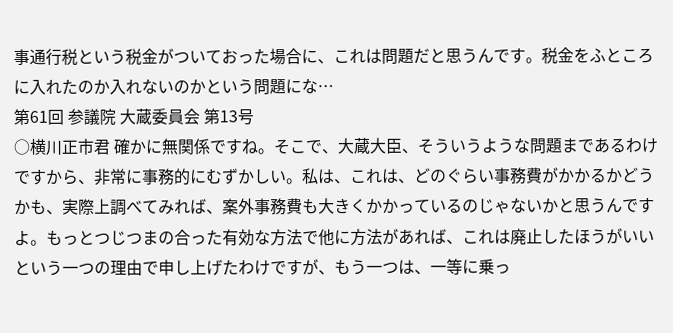事通行税という税金がついておった場合に、これは問題だと思うんです。税金をふところに入れたのか入れないのかという問題にな…
第61回 参議院 大蔵委員会 第13号
○横川正市君 確かに無関係ですね。そこで、大蔵大臣、そういうような問題まであるわけですから、非常に事務的にむずかしい。私は、これは、どのぐらい事務費がかかるかどうかも、実際上調べてみれば、案外事務費も大きくかかっているのじゃないかと思うんですよ。もっとつじつまの合った有効な方法で他に方法があれば、これは廃止したほうがいいという一つの理由で申し上げたわけですが、もう一つは、一等に乗っ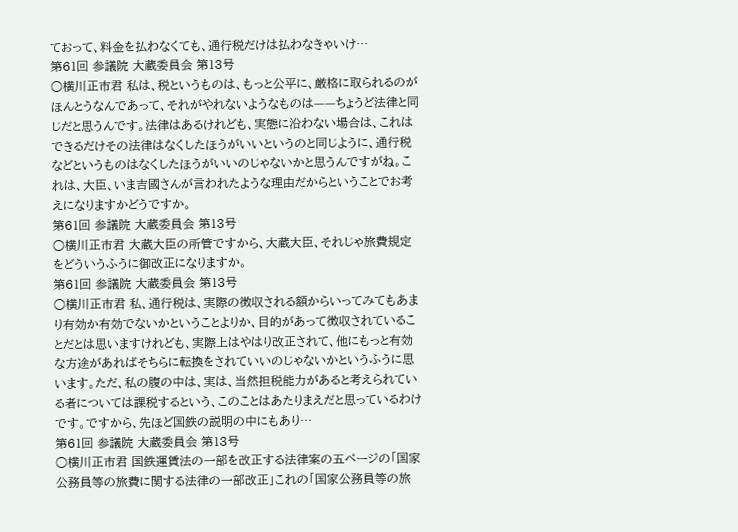ておって、料金を払わなくても、通行税だけは払わなきゃいけ…
第61回 参議院 大蔵委員会 第13号
○横川正市君 私は、税というものは、もっと公平に、厳格に取られるのがほんとうなんであって、それがやれないようなものは——ちょうど法律と同じだと思うんです。法律はあるけれども、実態に沿わない場合は、これはできるだけその法律はなくしたほうがいいというのと同じように、通行税などというものはなくしたほうがいいのじゃないかと思うんですがね。これは、大臣、いま吉國さんが言われたような理由だからということでお考えになりますかどうですか。
第61回 参議院 大蔵委員会 第13号
○横川正市君 大蔵大臣の所管ですから、大蔵大臣、それじゃ旅費規定をどういうふうに御改正になりますか。
第61回 参議院 大蔵委員会 第13号
○横川正市君 私、通行税は、実際の徴収される額からいってみてもあまり有効か有効でないかということよりか、目的があって徴収されていることだとは思いますけれども、実際上はやはり改正されて、他にもっと有効な方途があればそちらに転換をされていいのじゃないかというふうに思います。ただ、私の腹の中は、実は、当然担税能力があると考えられている者については課税するという、このことはあたりまえだと思っているわけです。ですから、先ほど国鉄の説明の中にもあり…
第61回 参議院 大蔵委員会 第13号
○横川正市君 国鉄運賃法の一部を改正する法律案の五ページの「国家公務員等の旅費に関する法律の一部改正」これの「国家公務員等の旅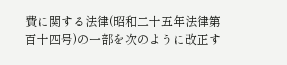費に関する法律(昭和二十五年法律第百十四号)の一部を次のように改正す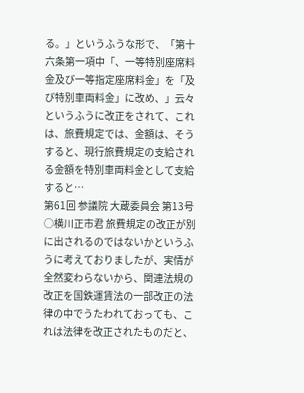る。」というふうな形で、「第十六条第一項中「、一等特別座席料金及び一等指定座席料金」を「及び特別車両料金」に改め、」云々というふうに改正をされて、これは、旅費規定では、金額は、そうすると、現行旅費規定の支給される金額を特別車両料金として支給すると…
第61回 参議院 大蔵委員会 第13号
○横川正市君 旅費規定の改正が別に出されるのではないかというふうに考えておりましたが、実情が全然変わらないから、関連法規の改正を国鉄運賃法の一部改正の法律の中でうたわれておっても、これは法律を改正されたものだと、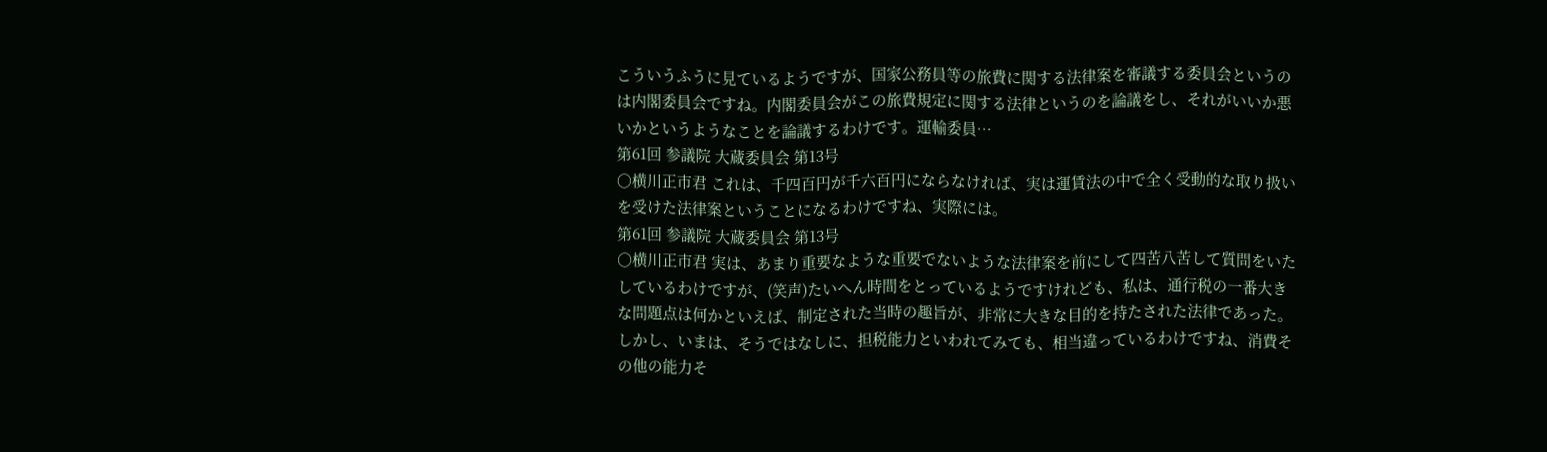こういうふうに見ているようですが、国家公務員等の旅費に関する法律案を審議する委員会というのは内閣委員会ですね。内閣委員会がこの旅費規定に関する法律というのを論議をし、それがいいか悪いかというようなことを論議するわけです。運輸委員…
第61回 参議院 大蔵委員会 第13号
○横川正市君 これは、千四百円が千六百円にならなければ、実は運賃法の中で全く受動的な取り扱いを受けた法律案ということになるわけですね、実際には。
第61回 参議院 大蔵委員会 第13号
○横川正市君 実は、あまり重要なような重要でないような法律案を前にして四苦八苦して質問をいたしているわけですが、(笑声)たいへん時間をとっているようですけれども、私は、通行税の一番大きな問題点は何かといえば、制定された当時の趣旨が、非常に大きな目的を持たされた法律であった。しかし、いまは、そうではなしに、担税能力といわれてみても、相当違っているわけですね、消費その他の能力そ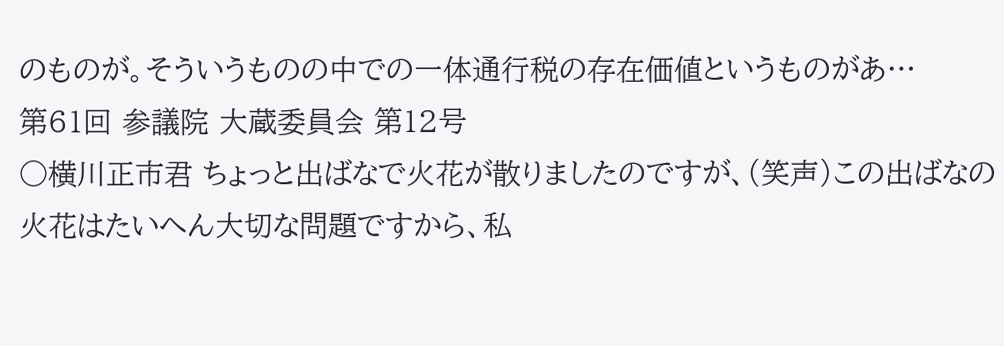のものが。そういうものの中での一体通行税の存在価値というものがあ…
第61回 参議院 大蔵委員会 第12号
○横川正市君 ちょっと出ばなで火花が散りましたのですが、(笑声)この出ばなの火花はたいへん大切な問題ですから、私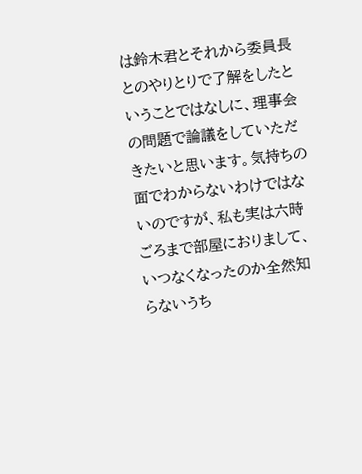は鈴木君とそれから委員長とのやりとりで了解をしたということではなしに、理事会の問題で論議をしていただきたいと思います。気持ちの面でわからないわけではないのですが、私も実は六時ごろまで部屋におりまして、いつなくなったのか全然知らないうち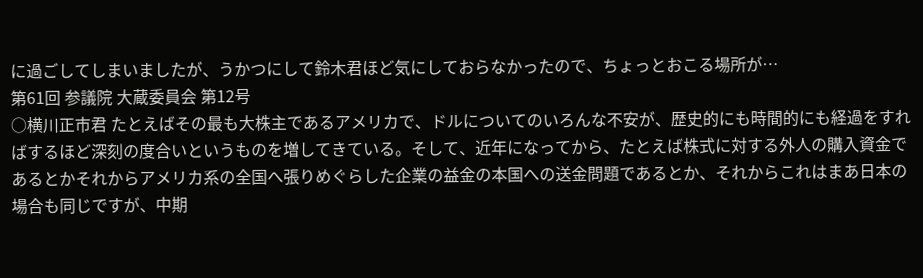に過ごしてしまいましたが、うかつにして鈴木君ほど気にしておらなかったので、ちょっとおこる場所が…
第61回 参議院 大蔵委員会 第12号
○横川正市君 たとえばその最も大株主であるアメリカで、ドルについてのいろんな不安が、歴史的にも時間的にも経過をすればするほど深刻の度合いというものを増してきている。そして、近年になってから、たとえば株式に対する外人の購入資金であるとかそれからアメリカ系の全国へ張りめぐらした企業の益金の本国への送金問題であるとか、それからこれはまあ日本の場合も同じですが、中期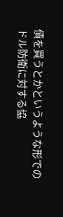債を買うとかというような形でのドル防衛に対する協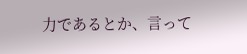力であるとか、言って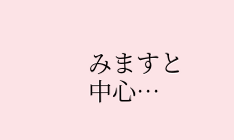みますと中心…